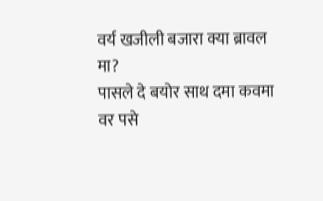वर्य खजीली बजारा क्या ब्रावल मा?
पासले दे बयोर साथ दमा कवमा
वर पसे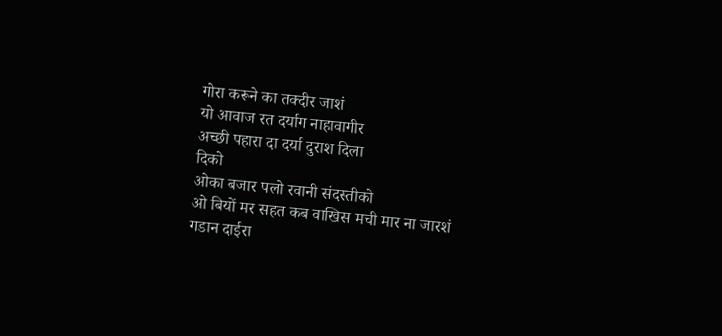गोरा करूने का तक्दीर जाशं
यो आवाज रत दर्याग नाहावागीर
अच्छी पहारा दा दर्या दुराश दिला
दिको
ओका बजार पलो रवानी संदस्तीको
ओ बियों मर सहत कब वाखिस मची मार ना जारशं
गडान दाईरा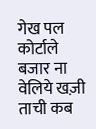गेख पल कोर्टाले बजार ना
वेलिये खज़ी ताची कब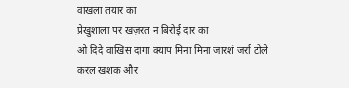वाखला तयार का
प्रेखुशाला पर खज़रत न बिरोई दार का
ओ दिदे वाखिस दागा क्याप मिना मिना जारशं जर्रा टोले करल खशक और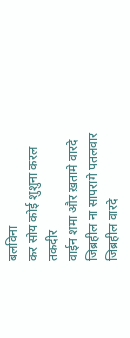बलविना
कर सोय कोई शुशुना करल तकदीर
वाईन शमा और ख़तामे वारदे
जिब्रहील ना सापरागे पतलवार
जिब्रहील वारदे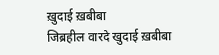ख़ुदाई ख़बीबा
जिब्रहील वारदे खुदाई ख़बीबा